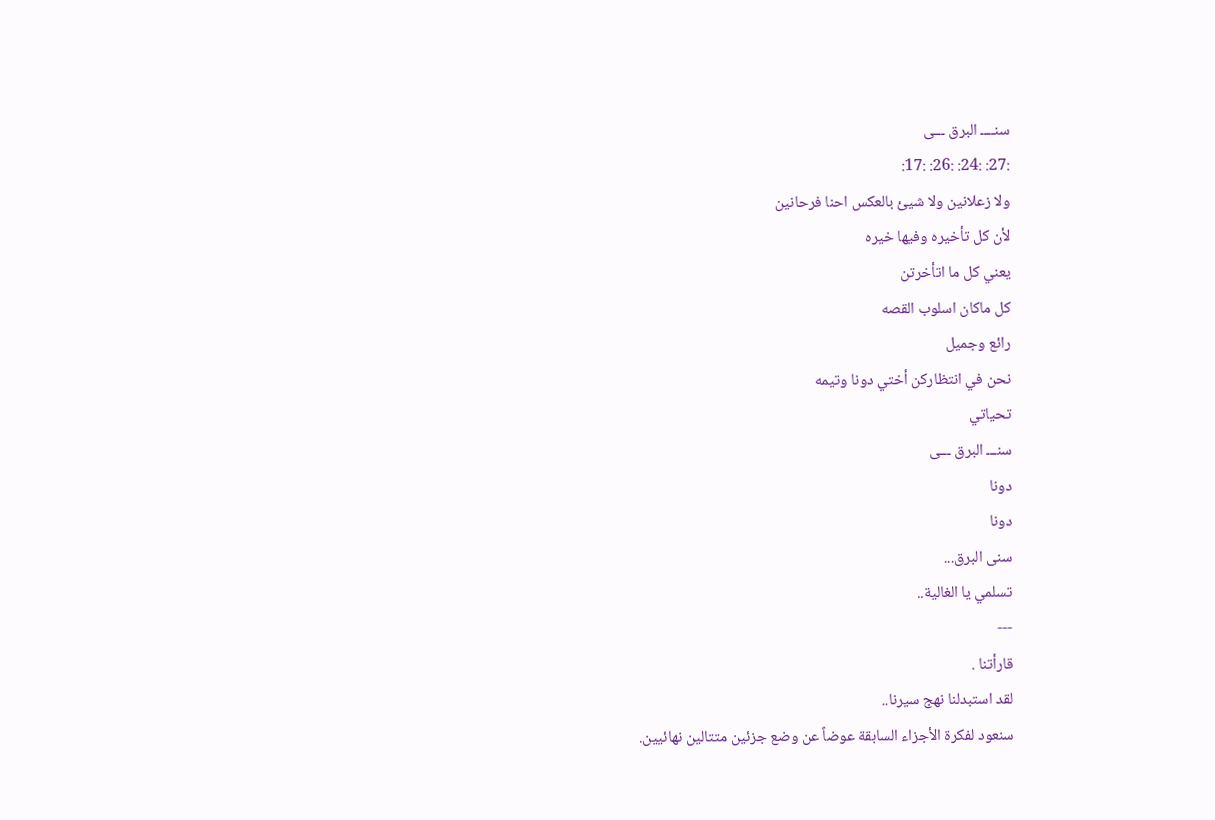سنــــ البرق ـــى
:27: :24: :26: :17:
ولا زعلانين ولا شيئ بالعكس احنا فرحانين
لأن كل تأخيره وفيها خيره
يعني كل ما اتأخرتن
كل ماكان اسلوب القصه
رائع وجميل
نحن في انتظاركن أختي دونا وتيمه
تحياتي
سنـــ البرق ـــى
دونا
دونا
سنى البرق...
تسلمي يا الغالية..
---
قارأتنا .
لقد استبدلنا نهج سيرنا..
سنعود لفكرة الأجزاء السابقة عوضاً عن وضع جزئين متتالين نهائيين.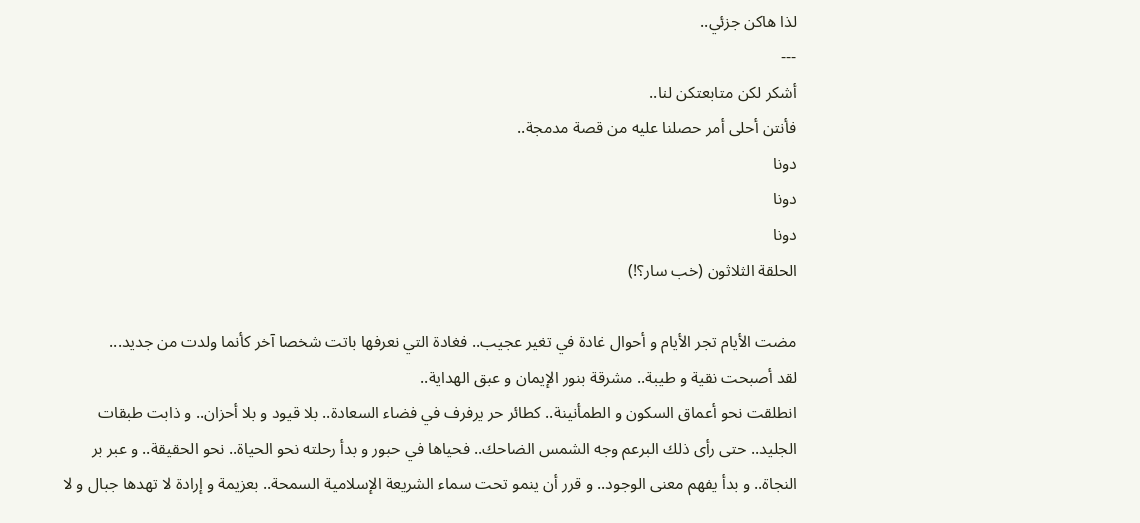لذا هاكن جزئي..
---
أشكر لكن متابعتكن لنا..
فأنتن أحلى أمر حصلنا عليه من قصة مدمجة..
دونا
دونا
دونا
الحلقة الثلاثون (خب سار؟!)

مضت الأيام تجر الأيام و أحوال غادة في تغير عجيب.. فغادة التي نعرفها باتت شخصا آخر كأنما ولدت من جديد...
لقد أصبحت نقية و طيبة.. مشرقة بنور الإيمان و عبق الهداية..
انطلقت نحو أعماق السكون و الطمأنينة.. كطائر حر يرفرف في فضاء السعادة.. بلا قيود و بلا أحزان.. و ذابت طبقات الجليد.. حتى رأى ذلك البرعم وجه الشمس الضاحك.. فحياها في حبور و بدأ رحلته نحو الحياة.. نحو الحقيقة.. و عبر بر النجاة.. و بدأ يفهم معنى الوجود.. و قرر أن ينمو تحت سماء الشريعة الإسلامية السمحة.. بعزيمة و إرادة لا تهدها جبال و لا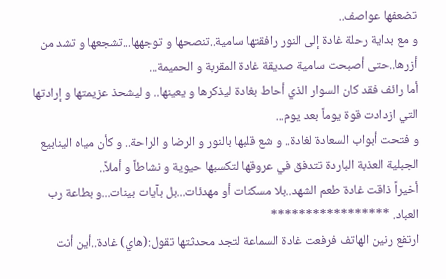تضعفها عواصف..
و مع بداية رحلة غادة إلى النور رافقتها سامية..تنصحها و توجهها...تشجعها و تشد من أزرها..حتى أصبحت سامية صديقة غادة المقربة و الحميمة...
أما رائف فقد كان السوار الذي أحاط بغادة ليذكرها و يعينها.. و ليشحذ عزيمتها و إرادتها التي ازدادت قوة يوماً بعد يوم...
و فتحت أبواب السعادة لغادة.. و شع قلبها بالنور و الرضا و الراحة.. و كأن مياه الينابيع الجبلية العذبة الباردة تتدفق في عروقها لتكسبها حيوية و نشاطاً و أملاً..
أخيراً ذاقت غادة طعم الشهد..بلا مسكنات أو مهدئات...بل بآيات بينات...و بطاعة رب العباد. *****************
ارتفع رنين الهاتف فرفعت غادة السماعة لتجد محدثتها تقول:(هاي) غادة..أين أنت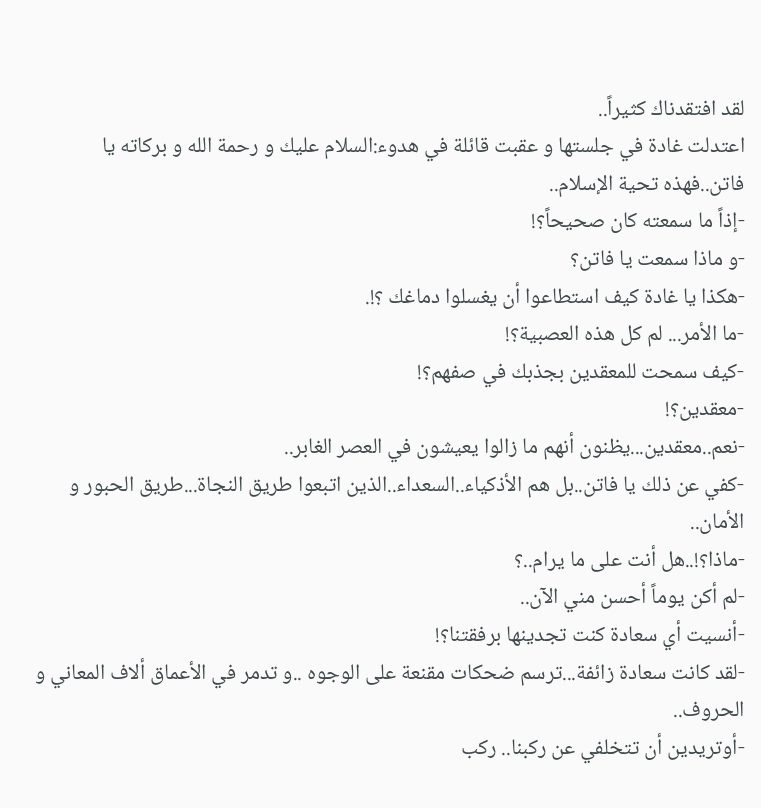لقد افتقدناك كثيراً..
اعتدلت غادة في جلستها و عقبت قائلة في هدوء:السلام عليك و رحمة الله و بركاته يا فاتن..فهذه تحية الإسلام..
-إذاً ما سمعته كان صحيحاً؟!
-و ماذا سمعت يا فاتن؟
-هكذا يا غادة كيف استطاعوا أن يغسلوا دماغك ؟!.
-ما الأمر... لم كل هذه العصبية؟!
-كيف سمحت للمعقدين بجذبك في صفهم؟!
-معقدين؟!
-نعم..معقدين...يظنون أنهم ما زالوا يعيشون في العصر الغابر..
-كفي عن ذلك يا فاتن..بل هم الأذكياء..السعداء..الذين اتبعوا طريق النجاة...طريق الحبور و الأمان..
-ماذا؟!..هل أنت على ما يرام..؟
-لم أكن يوماً أحسن مني الآن..
-أنسيت أي سعادة كنت تجدينها برفقتنا؟!
-لقد كانت سعادة زائفة...ترسم ضحكات مقنعة على الوجوه ..و تدمر في الأعماق ألاف المعاني و الحروف..
-أوتريدين أن تتخلفي عن ركبنا.. ركب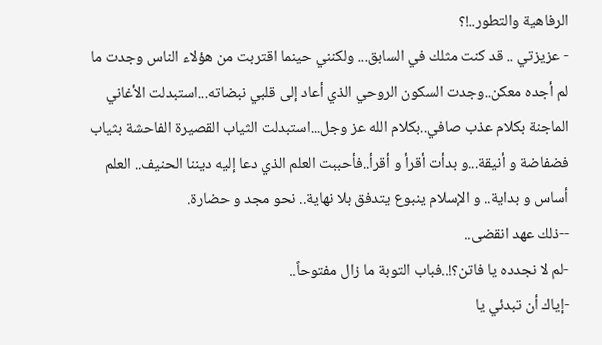الرفاهية والتطور..!؟
- عزيزتي .. قد كنت مثلك في السابق... ولكنني حينما اقتربت من هؤلاء الناس وجدت ما لم أجده معكن..وجدت السكون الروحي الذي أعاد إلى قلبي نبضاته...استبدلت الأغاني الماجنة بكلام عذب صافي..بكلام الله عز وجل...استبدلت الثياب القصيرة الفاحشة بثياب فضفاضة و أنيقة...و بدأت أقرأ و أقرأ..فأحببت العلم الذي دعا إليه ديننا الحنيف.. العلم أساس و بداية.. و الإسلام ينبوع يتدفق بلا نهاية.. نحو مجد و حضارة.
--ذلك عهد انقضى..
-لم لا نجدده يا فاتن؟!..فباب التوبة ما زال مفتوحاً..
-إياك أن تبدئي يا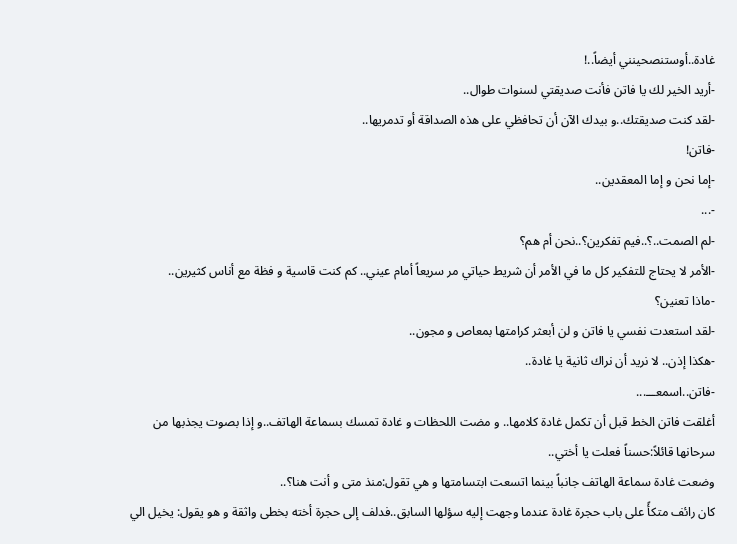غادة..أوستنصحينني أيضاً..!
-أريد الخير لك يا فاتن فأنت صديقتي لسنوات طوال..
-لقد كنت صديقتك..و بيدك الآن أن تحافظي على هذه الصداقة أو تدمريها..
-فاتن!
-إما نحن و إما المعقدين..
-...
-لم الصمت..؟..فيم تفكرين؟..نحن أم هم؟
-الأمر لا يحتاج للتفكير كل ما في الأمر أن شريط حياتي مر سريعاً أمام عيني.. كم كنت قاسية و فظة مع أناس كثيرين..
-ماذا تعنين؟
-لقد استعدت نفسي يا فاتن و لن أبعثر كرامتها بمعاص و مجون..
-هكذا إذن.. لا نريد أن نراك ثانية يا غادة..
-فاتن..اسمعـــ...
أغلقت فاتن الخط قبل أن تكمل غادة كلامها.. و مضت اللحظات و غادة تمسك بسماعة الهاتف..و إذا بصوت يجذبها من سرحانها قائلاً:حسناً فعلت يا أختي..
وضعت غادة سماعة الهاتف جانباً بينما اتسعت ابتسامتها و هي تقول:منذ متى و أنت هنا؟..
كان رائف متكأً على باب حجرة غادة عندما وجهت إليه سؤلها السابق..فدلف إلى حجرة أخته بخطى واثقة و هو يقول: يخيل الي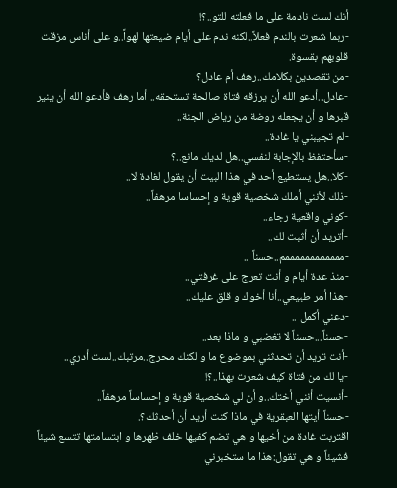أنك لست نادمة على ما فعلته للتو..؟!
-ربما شعرت بالندم فعلاً..لكنه ندم على أيام ضيعتها لهواً..و على أناس مزقت قلوبهم بقسوة.
-من تقصدين بكلامك..رهف أم عادل؟
-عادل..أدعو الله أن يرزقه فتاة صالحة تستحقه.. أما رهف فأدعو الله أن ينير قبرها و أن يجعله روضة من رياض الجنة..
-لم تجيبني يا غادة..
-سأحتفظ بالإجابة لنفسي..هل لديك مانع..؟
-كلا..هل يستطيع أحد في هذا البيت أن يقول لغادة لا..
-ذلك لأنني أملك شخصية قوية و إحساسا مرهفاً..
-كوني واقعية رجاء..
-أتريد أن أثبت لك..
-ممممممممممممم..حسناً ..
-منذ عدة أيام و أنت تعرج على غرفتي..
-هذا أمر طبيعي..أنا أخوك و قلق عليك..
-دعني أكمل ..
-حسناً...حسناً لا تغضبي و ماذا بعد..
-أنت تريد أن تحدثني بموضوع ما و لكنك محرج..مرتبك..لست أدري..
-يا لك من فتاة كيف شعرت بهذا..؟!
-أنسيت أنني أختك..و أن لي شخصية قوية و إحساساً مرهفاً..
-حسناً أيتها العبقرية في ماذا كنت أريد أن أحدثك؟.
اقتربت غادة من أخيها و هي تضم كفيها خلف ظهرها و ابتسامتها تتسع شيئاً فشيئاً و هي تقول:هذا ما ستخبرني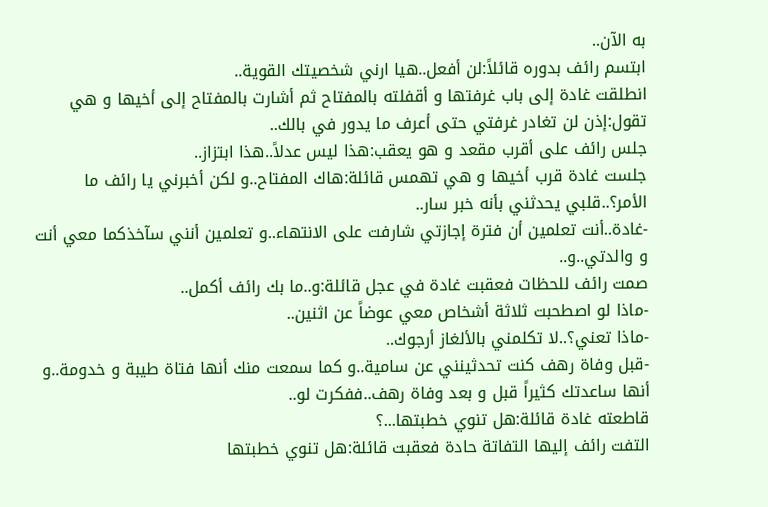به الآن..
ابتسم رائف بدوره قائلاً:لن أفعل..هيا ارني شخصيتك القوية..
انطلقت غادة إلى باب غرفتها و أقفلته بالمفتاح ثم أشارت بالمفتاح إلى أخيها و هي تقول:إذن لن تغادر غرفتي حتى أعرف ما يدور في بالك..
جلس رائف على أقرب مقعد و هو يعقب:هذا ليس عدلاً..هذا ابتزاز..
جلست غادة قرب أخيها و هي تهمس قائلة:هاك المفتاح..و لكن أخبرني يا رائف ما الأمر؟..قلبي يحدثني بأنه خبر سار..
-غادة..أنت تعلمين أن فترة إجازتي شارفت على الانتهاء..و تعلمين أنني سآخذكما معي أنت و والدتي..و..
صمت رائف للحظات فعقبت غادة في عجل قائلة:و..ما بك رائف أكمل..
-ماذا لو اصطحبت ثلاثة أشخاص معي عوضاً عن اثنين..
-ماذا تعني؟..لا تكلمني بالألغاز أرجوك..
-قبل وفاة رهف كنت تحدثينني عن سامية..و كما سمعت منك أنها فتاة طيبة و خدومة..و أنها ساعدتك كثيراً قبل و بعد وفاة رهف..ففكرت لو..
قاطعته غادة قائلة:هل تنوي خطبتها...؟
التفت رائف إليها التفاتة حادة فعقبت قائلة:هل تنوي خطبتها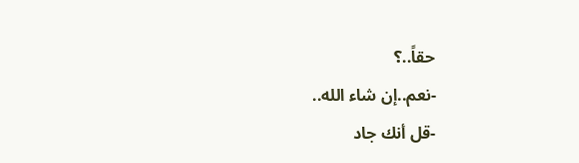حقاً..؟
-نعم..إن شاء الله..
-قل أنك جاد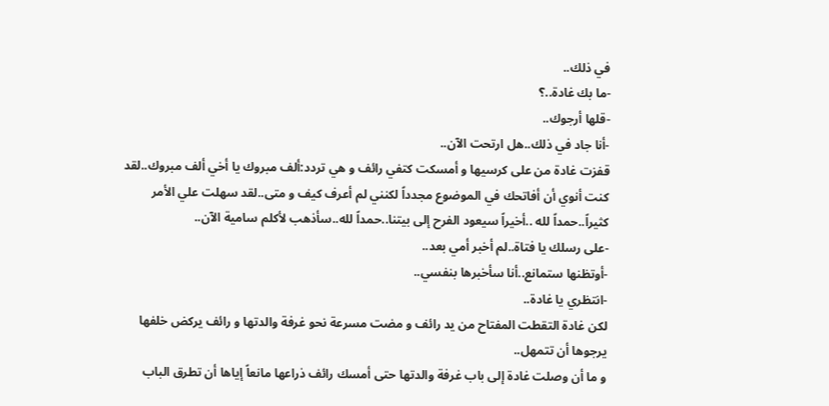في ذلك..
-ما بك غادة..؟
-قلها أرجوك..
-أنا جاد في ذلك..هل ارتحت الآن..
قفزت غادة من على كرسيها و أمسكت كتفي رائف و هي تردد:ألف مبروك يا أخي ألف مبروك..لقد كنت أنوي أن أفاتحك في الموضوع مجدداً لكنني لم أعرف كيف و متى..لقد سهلت علي الأمر كثيراً..حمداً لله ..أخيراً سيعود الفرح إلى بيتنا..حمداً لله..سأذهب لأكلم سامية الآن..
-على رسلك يا فتاة..لم أخبر أمي بعد..
-أوتظنها ستمانع..أنا سأخبرها بنفسي..
-انتظري يا غادة..
لكن غادة التقطت المفتاح من يد رائف و مضت مسرعة نحو غرفة والدتها و رائف يركض خلفها يرجوها أن تتمهل..
و ما أن وصلت غادة إلى باب غرفة والدتها حتى أمسك رائف ذراعها مانعاً إياها أن تطرق الباب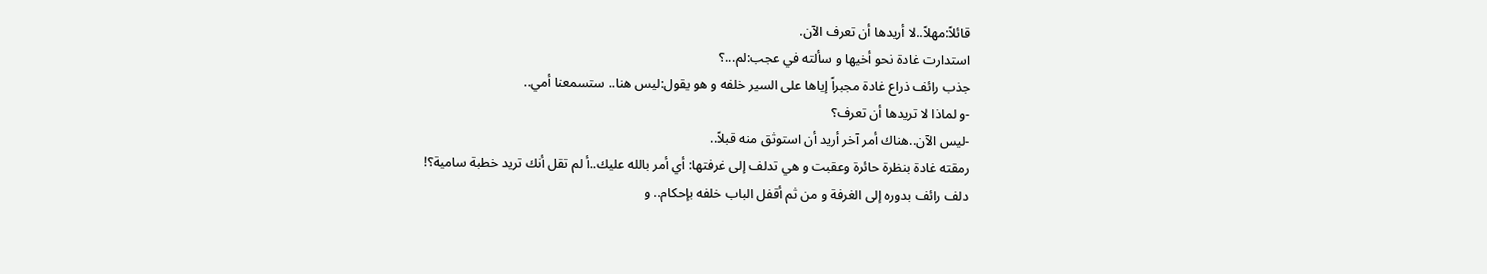قائلاً:مهلاً..لا أريدها أن تعرف الآن.
استدارت غادة نحو أخيها و سألته في عجب:لم...؟
جذب رائف ذراع غادة مجبراً إياها على السير خلفه و هو يقول:ليس هنا.. ستسمعنا أمي..
-و لماذا لا تريدها أن تعرف؟
-ليس الآن..هناك أمر آخر أريد أن استوثق منه قبلاً..
رمقته غادة بنظرة حائرة وعقبت و هي تدلف إلى غرفتها: أي أمر بالله عليك..أ لم تقل أنك تريد خطبة سامية؟!
دلف رائف بدوره إلى الغرفة و من ثم أقفل الباب خلفه بإحكام.. و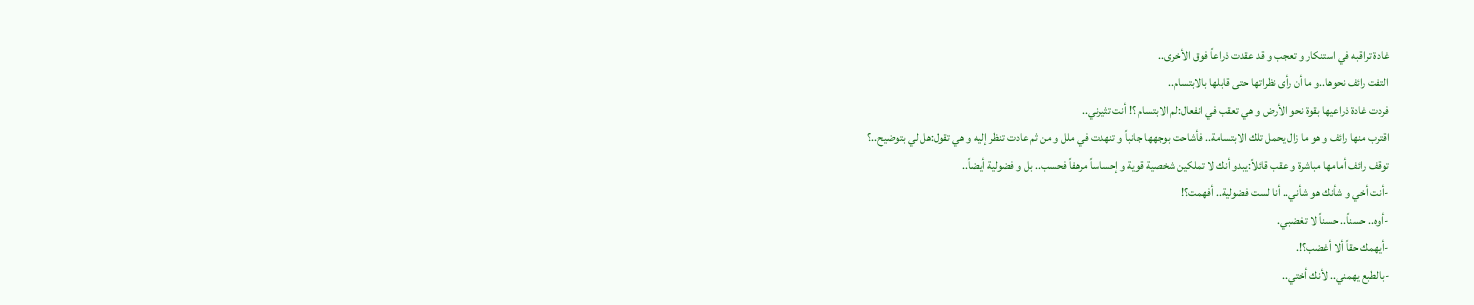غادة تراقبه في استنكار و تعجب و قد عقدت ذراعاً فوق الأخرى..
التفت رائف نحوها..و ما أن رأى نظراتها حتى قابلها بالابتسام..
فردت غادة ذراعيها بقوة نحو الأرض و هي تعقب في انفعال:لم الابتسام ؟! أنت تثيرني..
اقترب منها رائف و هو ما زال يحمل تلك الابتسامة.. فأشاحت بوجهها جانباً و تنهدت في ملل و من ثم عادت تنظر إليه و هي تقول:هل لي بتوضيح..؟
توقف رائف أمامها مباشرة و عقب قائلاً:يبدو أنك لا تملكين شخصية قوية و إحساساً مرهفاً فحسب.. بل و فضولية أيضاً..
-أنت أخي و شأنك هو شأني.. أنا لست فضولية.. أفهمت؟!
-أوه.. حسناً.. حسناً لا تغضبي.
-أيهمك حقاً ألا أغضب؟!.
-بالطبع يهمني.. لأنك أختي..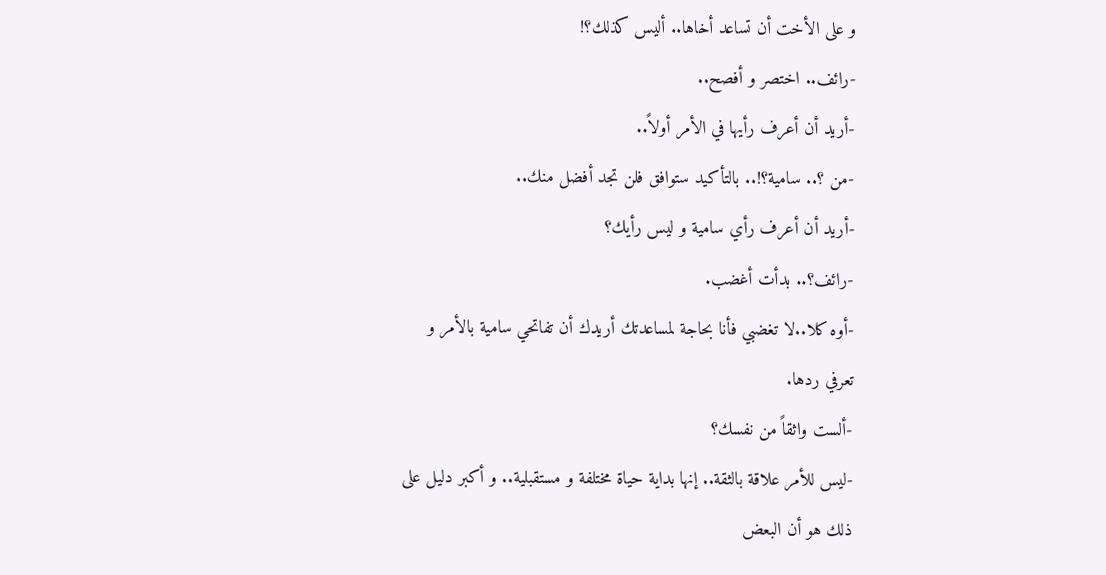و على الأخت أن تساعد أخاها.. أليس كذلك؟!
-رائف.. اختصر و أفصح..
-أريد أن أعرف رأيها في الأمر أولاً..
-من ؟.. سامية؟!.. بالتأكيد ستوافق فلن تجد أفضل منك..
-أريد أن أعرف رأي سامية و ليس رأيك؟
-رائف؟.. بدأت أغضب.
-أوه كلا..لا تغضبي فأنا بحاجة لمساعدتك أريدك أن تفاتحي سامية بالأمر و تعرفي ردها.
-ألست واثقاً من نفسك؟
-ليس للأمر علاقة بالثقة.. إنها بداية حياة مختلفة و مستقبلية.. و أكبر دليل على ذلك هو أن البعض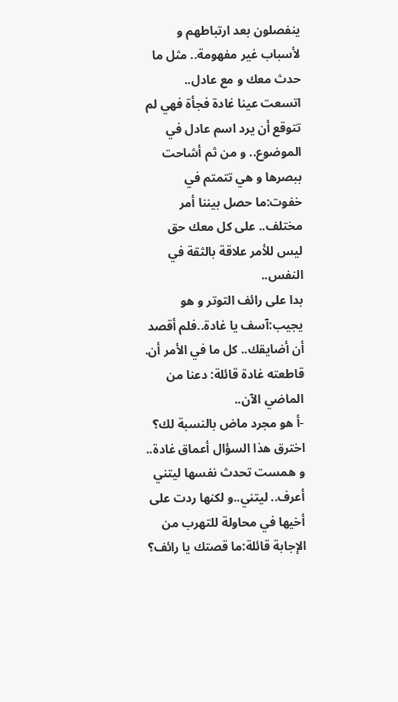ينفصلون بعد ارتباطهم و لأسباب غير مفهومة.. مثل ما حدث معك و مع عادل..
اتسعت عينا غادة فجأة فهي لم تتوقع أن يرد اسم عادل في الموضوع.. و من ثم أشاحت ببصرها و هي تتمتم في خفوت:ما حصل بيننا أمر مختلف.. على كل معك حق ليس للأمر علاقة بالثقة في النفس..
بدا على رائف التوتر و هو يجيب:آسف يا غادة..فلم أقصد أن أضايقك.. كل ما في الأمر أن.
قاطعته غادة قائلة: دعنا من الماضي الآن..
-أ هو مجرد ماض بالنسبة لك؟
اخترق هذا السؤال أعماق غادة.. و همست تحدث نفسها ليتني أعرف.. ليتني..و لكنها ردت على أخيها في محاولة للتهرب من الإجابة قائلة:ما قصتك يا رائف؟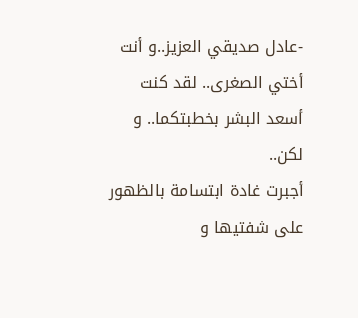-عادل صديقي العزيز..و أنت أختي الصغرى.. لقد كنت أسعد البشر بخطبتكما.. و لكن..
أجبرت غادة ابتسامة بالظهور على شفتيها و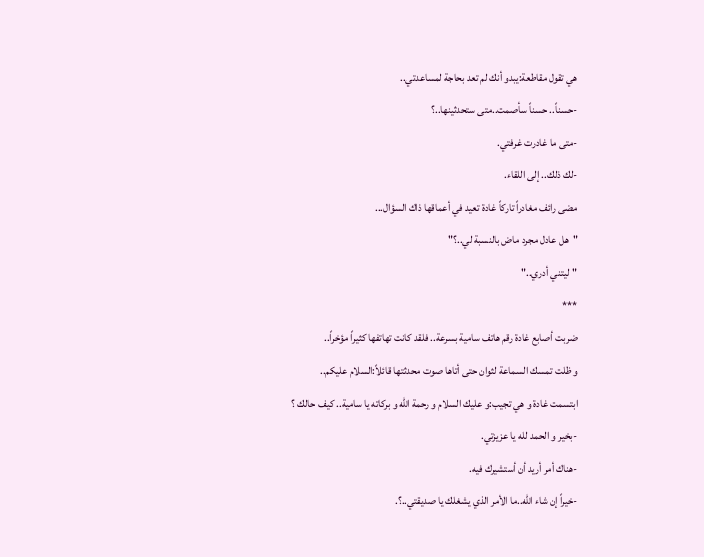هي تقول مقاطعة:يبدو أنك لم تعد بحاجة لمساعدتي..
-حسناً.. حسناً سأصمت..متى ستحدثينها..؟
-متى ما غادرت غرفتي.
-لك ذلك.. إلى اللقاء.
مضى رائف مغادراً تاركاً غادة تعيد في أعماقها ذاك السؤال...
"هل عادل مجرد ماض بالنسبة لي..؟"
"ليتني أدري.."
***
ضربت أصابع غادة رقم هاتف سامية بسرعة.. فلقد كانت تهاتفها كثيراً مؤخراً..
و ظلت تمسك السماعة لثوان حتى أتاها صوت محدثتها قائلاً:السلام عليكم..
ابتسمت غادة و هي تجيب:و عليك السلام و رحمة الله و بركاته يا سامية.. كيف حالك ؟
-بخير و الحمد لله يا عزيزتي.
-هناك أمر أريد أن أستشيرك فيه.
-خيراً إن شاء الله..ما الأمر الذي يشغلك يا صديقتي..؟.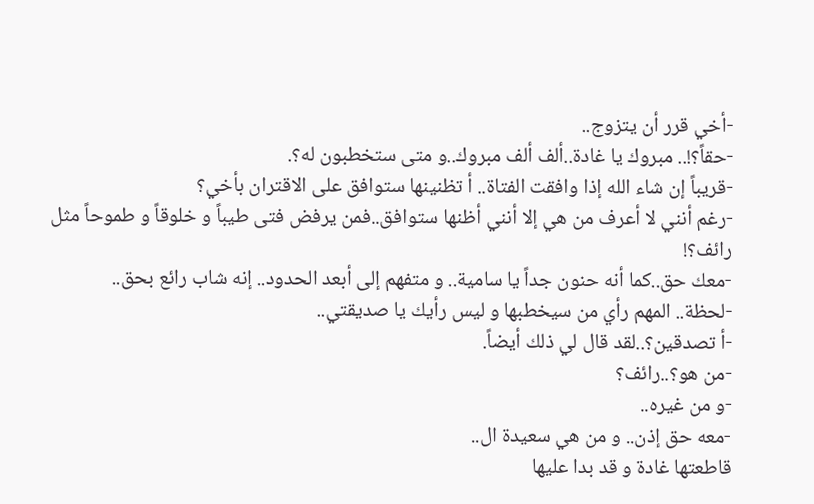-أخي قرر أن يتزوج..
-حقاً؟!.. مبروك يا غادة..ألف ألف مبروك..و متى ستخطبون له؟.
-قريباً إن شاء الله إذا وافقت الفتاة.. أ تظنينها ستوافق على الاقتران بأخي؟
-رغم أنني لا أعرف من هي إلا أنني أظنها ستوافق..فمن يرفض فتى طيباً و خلوقاً و طموحاً مثل رائف؟!
-معك حق..كما أنه حنون جداً يا سامية.. و متفهم إلى أبعد الحدود.. إنه شاب رائع بحق..
-لحظة.. المهم رأي من سيخطبها و ليس رأيك يا صديقتي..
-أ تصدقين؟..لقد قال لي ذلك أيضاً.
-من هو؟..رائف؟
-و من غيره..
-معه حق إذن.. و من هي سعيدة ال..
قاطعتها غادة و قد بدا عليها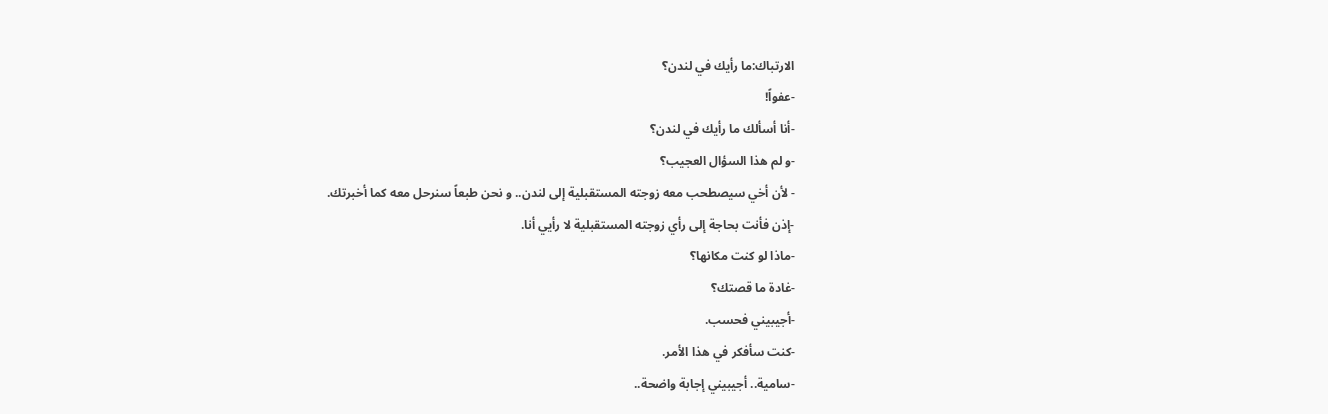الارتباك:ما رأيك في لندن؟
-عفواً!
-أنا أسألك ما رأيك في لندن؟
-و لم هذا السؤال العجيب؟
- لأن أخي سيصطحب معه زوجته المستقبلية إلى لندن.. و نحن طبعاً سنرحل معه كما أخبرتك.
-إذن فأنت بحاجة إلى رأي زوجته المستقبلية لا رأيي أنا.
-ماذا لو كنت مكانها؟
-غادة ما قصتك؟
-أجيبيني فحسب.
-كنت سأفكر في هذا الأمر.
-سامية.. أجيبيني إجابة واضحة..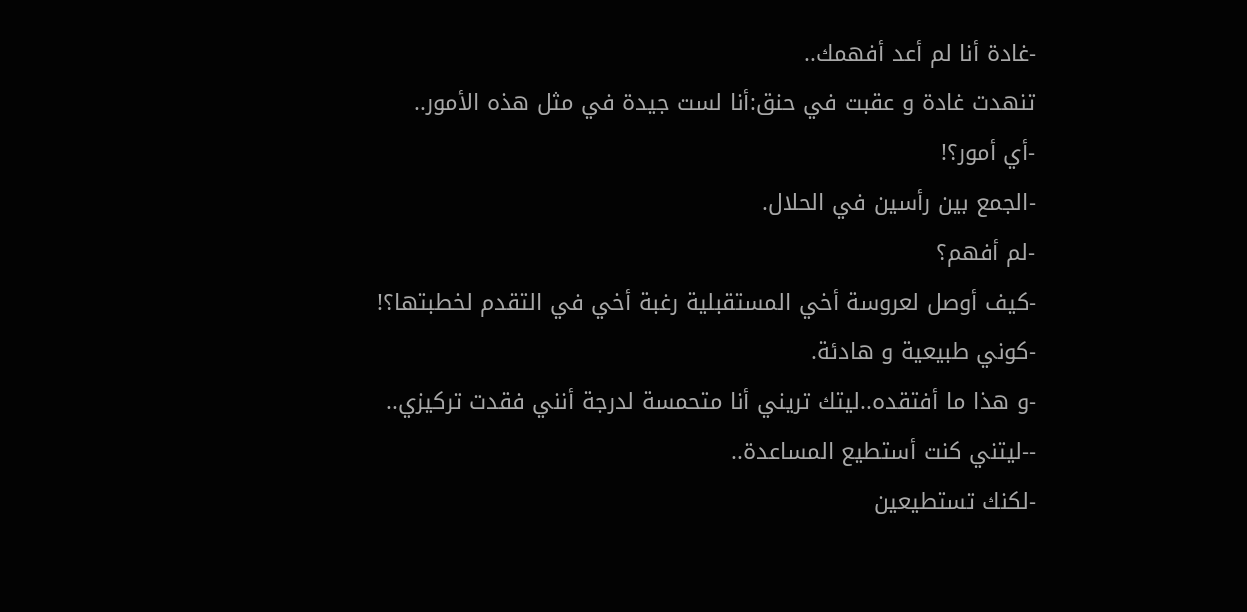-غادة أنا لم أعد أفهمك..
تنهدت غادة و عقبت في حنق:أنا لست جيدة في مثل هذه الأمور..
-أي أمور؟!
-الجمع بين رأسين في الحلال.
-لم أفهم؟
-كيف أوصل لعروسة أخي المستقبلية رغبة أخي في التقدم لخطبتها؟!
-كوني طبيعية و هادئة.
-و هذا ما أفتقده..ليتك تريني أنا متحمسة لدرجة أنني فقدت تركيزي..
--ليتني كنت أستطيع المساعدة..
-لكنك تستطيعين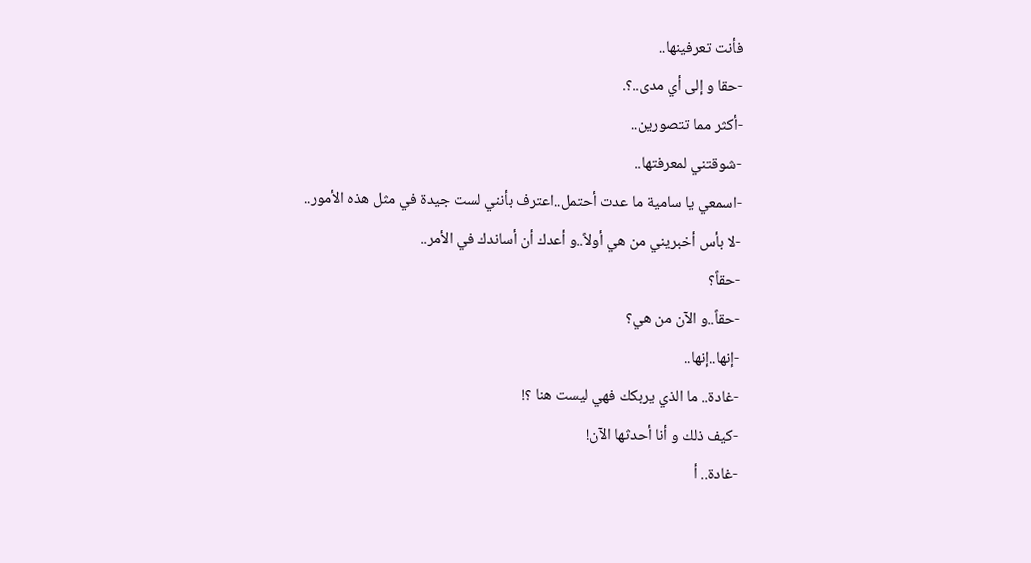فأنت تعرفينها..
-حقا و إلى أي مدى..؟.
-أكثر مما تتصورين..
-شوقتني لمعرفتها..
-اسمعي يا سامية ما عدت أحتمل..اعترف بأنني لست جيدة في مثل هذه الأمور..
-لا بأس أخبريني من هي أولاً..و أعدك أن أساندك في الأمر..
-حقاً؟
-حقاً..و الآن من هي؟
-إنها..إنها..
-غادة.. ما الذي يربكك فهي ليست هنا ؟!
-كيف ذلك و أنا أحدثها الآن!
-غادة.. أ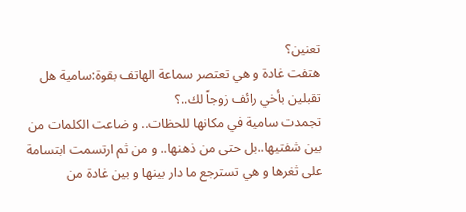تعنين؟
هتفت غادة و هي تعتصر سماعة الهاتف بقوة:سامية هل تقبلين بأخي رائف زوجاً لك..؟
تجمدت سامية في مكانها للحظات.. و ضاعت الكلمات من بين شفتيها..بل حتى من ذهنها.. و من ثم ارتسمت ابتسامة على ثغرها و هي تسترجع ما دار بينها و بين غادة من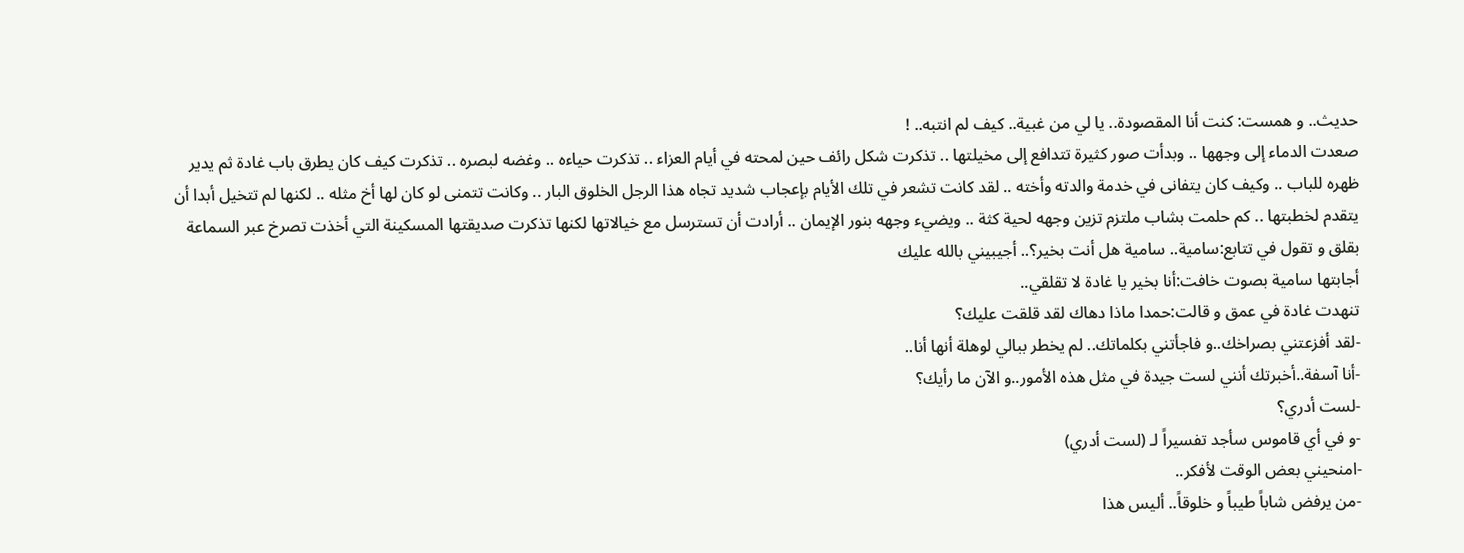حديث.. و همست: كنت أنا المقصودة.. يا لي من غبية.. كيف لم انتبه.. !
صعدت الدماء إلى وجهها .. وبدأت صور كثيرة تتدافع إلى مخيلتها .. تذكرت شكل رائف حين لمحته في أيام العزاء .. تذكرت حياءه .. وغضه لبصره .. تذكرت كيف كان يطرق باب غادة ثم يدير ظهره للباب .. وكيف كان يتفانى في خدمة والدته وأخته .. لقد كانت تشعر في تلك الأيام بإعجاب شديد تجاه هذا الرجل الخلوق البار .. وكانت تتمنى لو كان لها أخ مثله .. لكنها لم تتخيل أبدا أن يتقدم لخطبتها .. كم حلمت بشاب ملتزم تزين وجهه لحية كثة .. ويضيء وجهه بنور الإيمان .. أرادت أن تسترسل مع خيالاتها لكنها تذكرت صديقتها المسكينة التي أخذت تصرخ عبر السماعة بقلق و تقول في تتابع:سامية.. سامية هل أنت بخير؟.. أجيبيني بالله عليك
أجابتها سامية بصوت خافت:أنا بخير يا غادة لا تقلقي..
تنهدت غادة في عمق و قالت:حمدا ماذا دهاك لقد قلقت عليك؟
-لقد أفزعتني بصراخك..و فاجأتني بكلماتك.. لم يخطر ببالي لوهلة أنها أنا..
-أنا آسفة..أخبرتك أنني لست جيدة في مثل هذه الأمور..و الآن ما رأيك؟
-لست أدري؟
-و في أي قاموس سأجد تفسيراً لـ (لست أدري)
-امنحيني بعض الوقت لأفكر..
-من يرفض شاباً طيباً و خلوقاً.. أليس هذا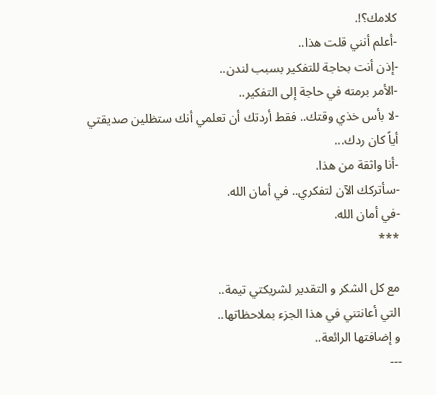كلامك؟!.
-أعلم أنني قلت هذا..
-إذن أنت بحاجة للتفكير بسبب لندن..
-الأمر برمته في حاجة إلى التفكير..
-لا بأس خذي وقتك.. فقط أردتك أن تعلمي أنك ستظلين صديقتي أياً كان ردك...
-أنا واثقة من هذا.
-سأتركك الآن لتفكري.. في أمان الله.
-في أمان الله.
***

مع كل الشكر و التقدير لشريكتي تيمة..
التي أعانتني في هذا الجزء بملاحظاتها..
و إضافتها الرائعة..
---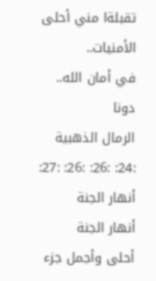تقبلةا مني أحلى الأمنيات..
في أمان الله..
دونا
الرمال الذهبية
:24: :26: :26: :27:
أنهار الجنة
أنهار الجنة
أحلى وأجمل جزء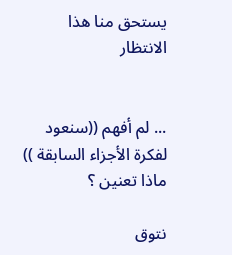يستحق منا هذا الانتظار


... لم أفهم ((سنعود لفكرة الأجزاء السابقة )) ماذا تعنين ؟

نتوق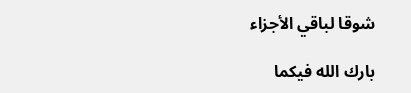شوقا لباقي الأجزاء

بارك الله فيكما